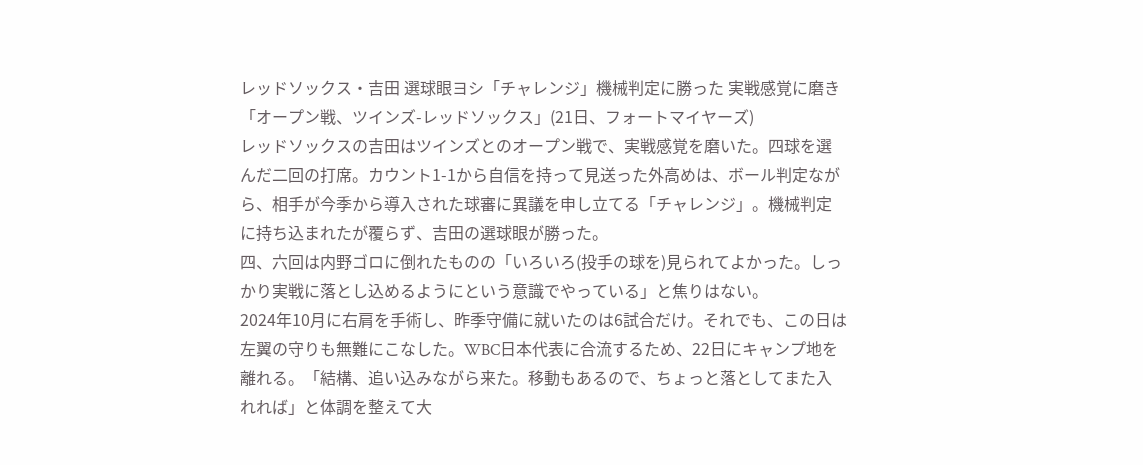レッドソックス・吉田 選球眼ヨシ「チャレンジ」機械判定に勝った 実戦感覚に磨き
「オープン戦、ツインズ-レッドソックス」(21日、フォートマイヤーズ)
レッドソックスの吉田はツインズとのオープン戦で、実戦感覚を磨いた。四球を選んだ二回の打席。カウント1-1から自信を持って見送った外高めは、ボール判定ながら、相手が今季から導入された球審に異議を申し立てる「チャレンジ」。機械判定に持ち込まれたが覆らず、吉田の選球眼が勝った。
四、六回は内野ゴロに倒れたものの「いろいろ(投手の球を)見られてよかった。しっかり実戦に落とし込めるようにという意識でやっている」と焦りはない。
2024年10月に右肩を手術し、昨季守備に就いたのは6試合だけ。それでも、この日は左翼の守りも無難にこなした。WBC日本代表に合流するため、22日にキャンプ地を離れる。「結構、追い込みながら来た。移動もあるので、ちょっと落としてまた入れれば」と体調を整えて大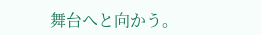舞台へと向かう。